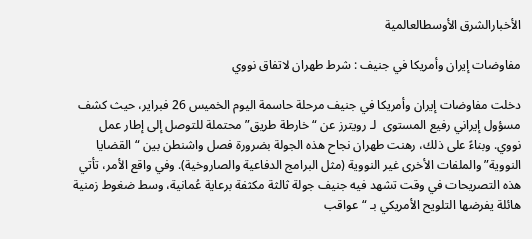الأخبارالشرق الأوسطالعالمية

مفاوضات إيران وأمريكا في جنيف : شرط طهران لاتفاق نووي

دخلت مفاوضات إيران وأمريكا في جنيف مرحلة حاسمة اليوم الخميس 26 فبراير، حيث كشف مسؤول إيراني رفيع المستوى  لـ رويترز عن “خارطة طريق” محتملة للتوصل إلى إطار عمل نووي. وبناءً على ذلك، رهنت طهران نجاح هذه الجولة بضرورة فصل واشنطن بين “القضايا النووية” والملفات الأخرى غير النووية (مثل البرامج الدفاعية والصاروخية). وفي واقع الأمر، تأتي هذه التصريحات في وقت تشهد فيه جنيف جولة ثالثة مكثفة برعاية عُمانية، وسط ضغوط زمنية هائلة يفرضها التلويح الأمريكي بـ “عواقب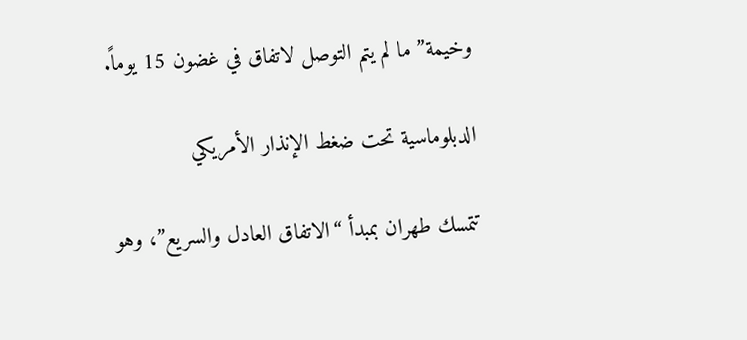وخيمة” ما لم يتم التوصل لاتفاق في غضون 15 يوماً.

الدبلوماسية تحت ضغط الإنذار الأمريكي

تتمسك طهران بمبدأ “الاتفاق العادل والسريع”، وهو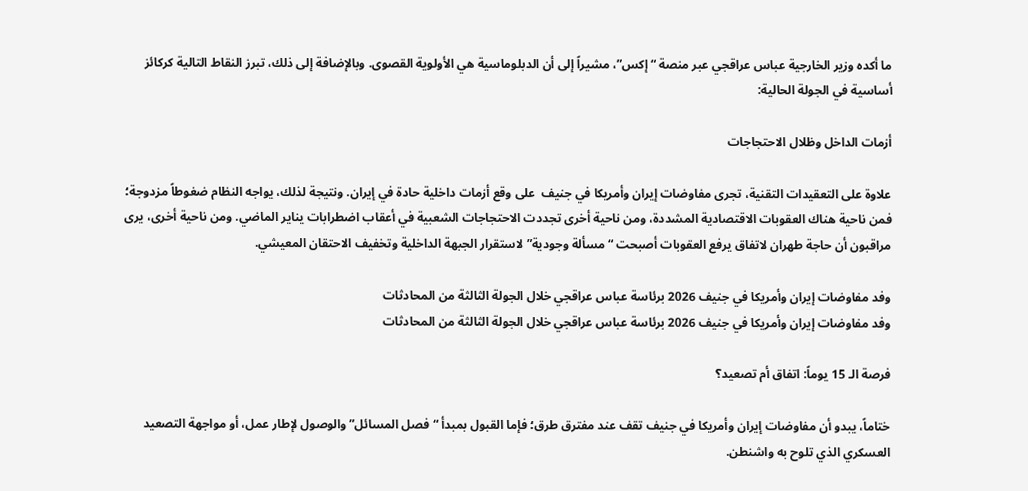ما أكده وزير الخارجية عباس عراقجي عبر منصة “إكس”، مشيراً إلى أن الدبلوماسية هي الأولوية القصوى. وبالإضافة إلى ذلك، تبرز النقاط التالية كركائز أساسية في الجولة الحالية:

أزمات الداخل وظلال الاحتجاجات

علاوة على التعقيدات التقنية، تجرى مفاوضات إيران وأمريكا في جنيف  على وقع أزمات داخلية حادة في إيران. ونتيجة لذلك، يواجه النظام ضغوطاً مزدوجة؛ فمن ناحية هناك العقوبات الاقتصادية المشددة، ومن ناحية أخرى تجددت الاحتجاجات الشعبية في أعقاب اضطرابات يناير الماضي. ومن ناحية أخرى، يرى مراقبون أن حاجة طهران لاتفاق يرفع العقوبات أصبحت “مسألة وجودية” لاستقرار الجبهة الداخلية وتخفيف الاحتقان المعيشي.

وفد مفاوضات إيران وأمريكا في جنيف 2026 برئاسة عباس عراقجي خلال الجولة الثالثة من المحادثات
وفد مفاوضات إيران وأمريكا في جنيف 2026 برئاسة عباس عراقجي خلال الجولة الثالثة من المحادثات

فرصة الـ 15 يوماً: اتفاق أم تصعيد؟

ختاماً، يبدو أن مفاوضات إيران وأمريكا في جنيف تقف عند مفترق طرق؛ فإما القبول بمبدأ “فصل المسائل” والوصول لإطار عمل، أو مواجهة التصعيد العسكري الذي تلوح به واشنطن.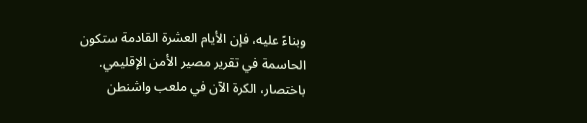وبناءً عليه، فإن الأيام العشرة القادمة ستكون الحاسمة في تقرير مصير الأمن الإقليمي. باختصار، الكرة الآن في ملعب واشنطن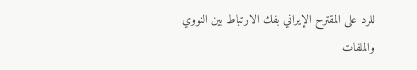للرد على المقترح الإيراني بفك الارتباط بين النووي والملفات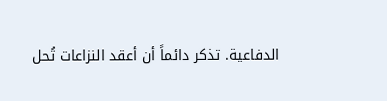الدفاعية. تذكر دائماً أن أعقد النزاعات تُحل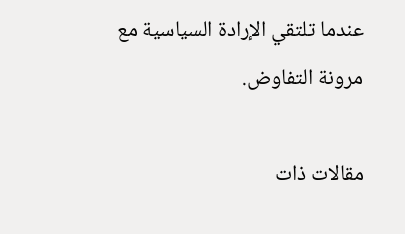عندما تلتقي الإرادة السياسية مع مرونة التفاوض.

مقالات ذات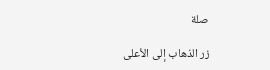صلة

زر الذهاب إلى الأعلى